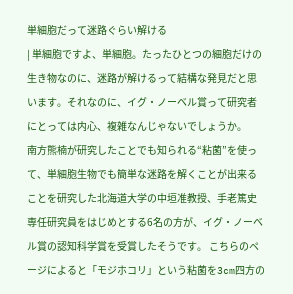単細胞だって迷路ぐらい解ける
| 単細胞ですよ、単細胞。たったひとつの細胞だけの生き物なのに、迷路が解けるって結構な発見だと思います。それなのに、イグ・ノーベル賞って研究者にとっては内心、複雑なんじゃないでしょうか。
南方熊楠が研究したことでも知られる“粘菌”を使って、単細胞生物でも簡単な迷路を解くことが出来ることを研究した北海道大学の中垣准教授、手老篤史専任研究員をはじめとする6名の方が、イグ・ノーベル賞の認知科学賞を受賞したそうです。 こちらのページによると「モジホコリ」という粘菌を3cm四方の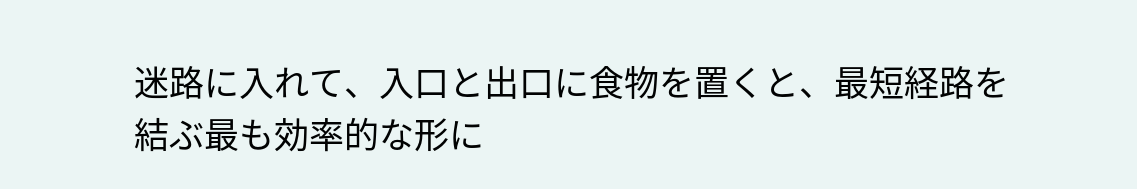迷路に入れて、入口と出口に食物を置くと、最短経路を結ぶ最も効率的な形に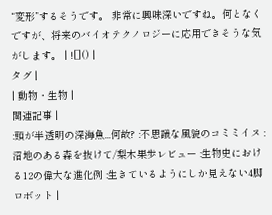“変形”するそうです。 非常に興味深いですね。何となくですが、将来のバイオテクノロジーに応用できそうな気がします。 | ![]() |
タグ |
| 動物・生物 |
関連記事 |
:頭が半透明の深海魚...何故? :不思議な風貌のコミミイヌ :沼地のある森を抜けて/梨木果歩レビュー :生物史における12の偉大な進化例 :生きているようにしか見えない4脚ロボット |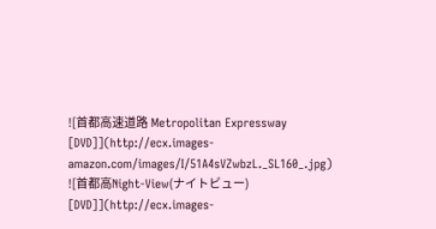![首都高速道路 Metropolitan Expressway [DVD]](http://ecx.images-amazon.com/images/I/51A4sVZwbzL._SL160_.jpg)
![首都高Night-View(ナイトビュー) [DVD]](http://ecx.images-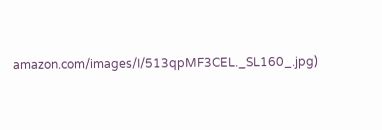amazon.com/images/I/513qpMF3CEL._SL160_.jpg)